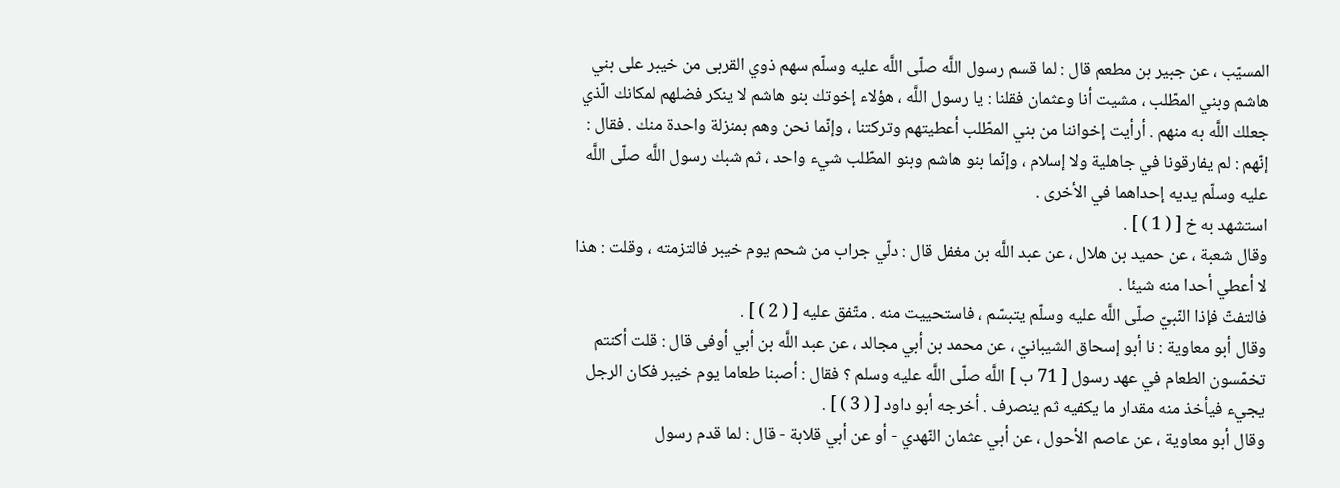المسيّب ، عن جبير بن مطعم قال : لما قسم رسول اللَّه صلّى اللَّه عليه وسلّم سهم ذوي القربى من خيبر على بني هاشم وبني المطّلب ، مشيت أنا وعثمان فقلنا : يا رسول اللَّه ، هؤلاء إخوتك بنو هاشم لا ينكر فضلهم لمكانك الّذي جعلك اللَّه به منهم . أرأيت إخواننا من بني المطّلب أعطيتهم وتركتنا ، وإنّما نحن وهم بمنزلة واحدة منك . فقال : إنّهم : لم يفارقونا في جاهلية ولا إسلام ، وإنّما بنو هاشم وبنو المطّلب شيء واحد ، ثم شبك رسول اللَّه صلّى اللَّه عليه وسلّم يديه إحداهما في الأخرى .
استشهد به خ [ ( 1 ) ] .
وقال شعبة ، عن حميد بن هلال ، عن عبد اللَّه بن مغفل قال : دلّي جراب من شحم يوم خيبر فالتزمته ، وقلت : هذا لا أعطي أحدا منه شيئا .
فالتفتّ فإذا النّبيّ صلّى اللَّه عليه وسلّم يتبسّم ، فاستحييت منه . متّفق عليه [ ( 2 ) ] .
وقال أبو معاوية : نا أبو إسحاق الشيبانيّ ، عن محمد بن أبي مجالد ، عن عبد اللَّه بن أبي أوفى قال : قلت أكنتم تخمّسون الطعام في عهد رسول [ 71 ب ] اللَّه صلّى اللَّه عليه وسلم ؟ فقال : أصبنا طعاما يوم خيبر فكان الرجل يجيء فيأخذ منه مقدار ما يكفيه ثم ينصرف . أخرجه أبو داود [ ( 3 ) ] .
وقال أبو معاوية ، عن عاصم الأحول ، عن أبي عثمان النّهدي - أو عن أبي قلابة - قال : لما قدم رسول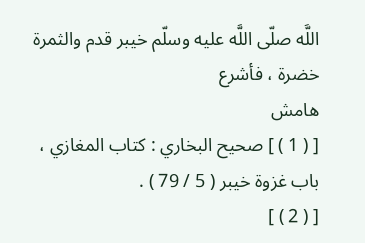اللَّه صلّى اللَّه عليه وسلّم خيبر قدم والثمرة خضرة ، فأشرع
هامش
[ ( 1 ) ] صحيح البخاري : كتاب المغازي ، باب غزوة خيبر ( 5 / 79 ) .
[ ( 2 ) ]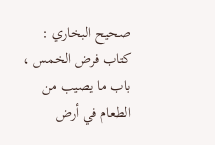صحيح البخاري : كتاب فرض الخمس ، باب ما يصيب من الطعام في أرض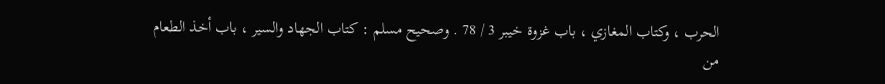الحرب ، وكتاب المغازي ، باب غزوة خيبر 3 / 78 . وصحيح مسلم : كتاب الجهاد والسير ، باب أخذ الطعام من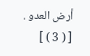أرض العدو .
[ ( 3 ) ]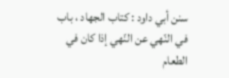سنن أبي داود : كتاب الجهاد ، باب في النّهي عن النّهي إذا كان في الطعام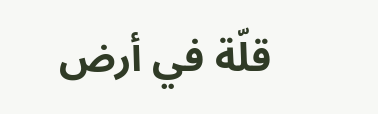قلّة في أرض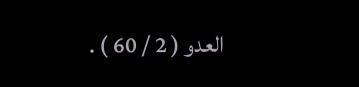العدو ( 2 / 60 ) .